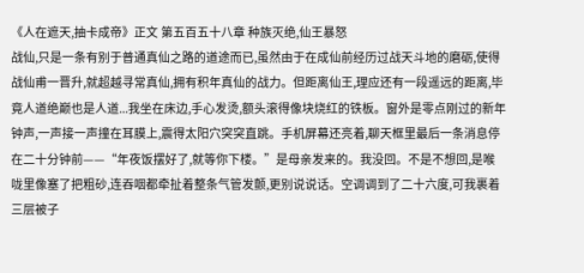《人在遮天,抽卡成帝》正文 第五百五十八章 种族灭绝,仙王暴怒
战仙,只是一条有别于普通真仙之路的道途而已,虽然由于在成仙前经历过战天斗地的磨砺,使得战仙甫一晋升,就超越寻常真仙,拥有积年真仙的战力。但距离仙王,理应还有一段遥远的距离,毕竟人道绝巅也是人道...我坐在床边,手心发烫,额头滚得像块烧红的铁板。窗外是零点刚过的新年钟声,一声接一声撞在耳膜上,震得太阳穴突突直跳。手机屏幕还亮着,聊天框里最后一条消息停在二十分钟前——“年夜饭摆好了,就等你下楼。”是母亲发来的。我没回。不是不想回,是喉咙里像塞了把粗砂,连吞咽都牵扯着整条气管发颤,更别说说话。空调调到了二十六度,可我裹着三层被子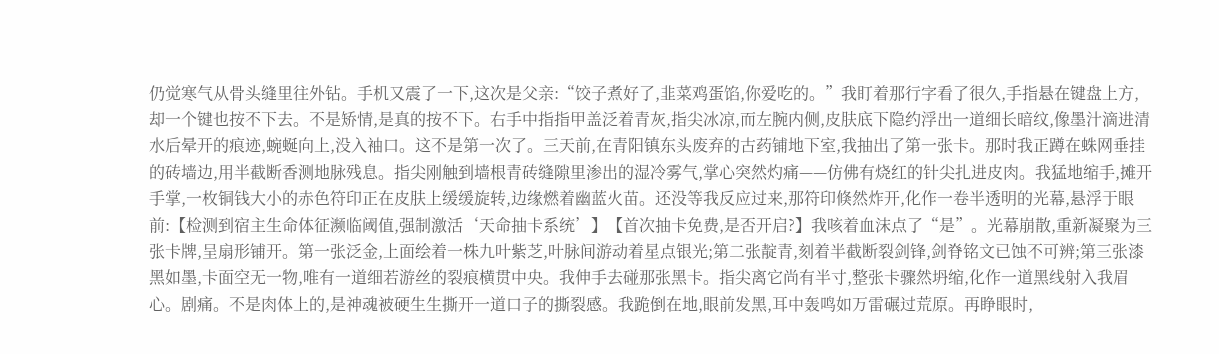仍觉寒气从骨头缝里往外钻。手机又震了一下,这次是父亲:“饺子煮好了,韭菜鸡蛋馅,你爱吃的。”我盯着那行字看了很久,手指悬在键盘上方,却一个键也按不下去。不是矫情,是真的按不下。右手中指指甲盖泛着青灰,指尖冰凉,而左腕内侧,皮肤底下隐约浮出一道细长暗纹,像墨汁滴进清水后晕开的痕迹,蜿蜒向上,没入袖口。这不是第一次了。三天前,在青阳镇东头废弃的古药铺地下室,我抽出了第一张卡。那时我正蹲在蛛网垂挂的砖墙边,用半截断香测地脉残息。指尖刚触到墙根青砖缝隙里渗出的湿冷雾气,掌心突然灼痛——仿佛有烧红的针尖扎进皮肉。我猛地缩手,摊开手掌,一枚铜钱大小的赤色符印正在皮肤上缓缓旋转,边缘燃着幽蓝火苗。还没等我反应过来,那符印倏然炸开,化作一卷半透明的光幕,悬浮于眼前:【检测到宿主生命体征濒临阈值,强制激活‘天命抽卡系统’】【首次抽卡免费,是否开启?】我咳着血沫点了“是”。光幕崩散,重新凝聚为三张卡牌,呈扇形铺开。第一张泛金,上面绘着一株九叶紫芝,叶脉间游动着星点银光;第二张靛青,刻着半截断裂剑锋,剑脊铭文已蚀不可辨;第三张漆黑如墨,卡面空无一物,唯有一道细若游丝的裂痕横贯中央。我伸手去碰那张黑卡。指尖离它尚有半寸,整张卡骤然坍缩,化作一道黑线射入我眉心。剧痛。不是肉体上的,是神魂被硬生生撕开一道口子的撕裂感。我跪倒在地,眼前发黑,耳中轰鸣如万雷碾过荒原。再睁眼时,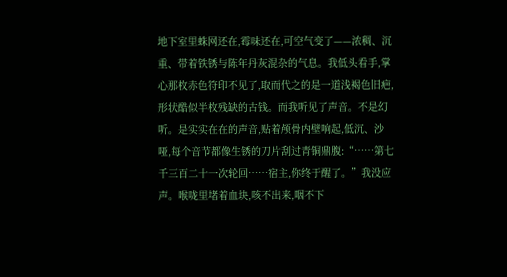地下室里蛛网还在,霉味还在,可空气变了——浓稠、沉重、带着铁锈与陈年丹灰混杂的气息。我低头看手,掌心那枚赤色符印不见了,取而代之的是一道浅褐色旧疤,形状酷似半枚残缺的古钱。而我听见了声音。不是幻听。是实实在在的声音,贴着颅骨内壁响起,低沉、沙哑,每个音节都像生锈的刀片刮过青铜鼎腹:“……第七千三百二十一次轮回……宿主,你终于醒了。”我没应声。喉咙里堵着血块,咳不出来,咽不下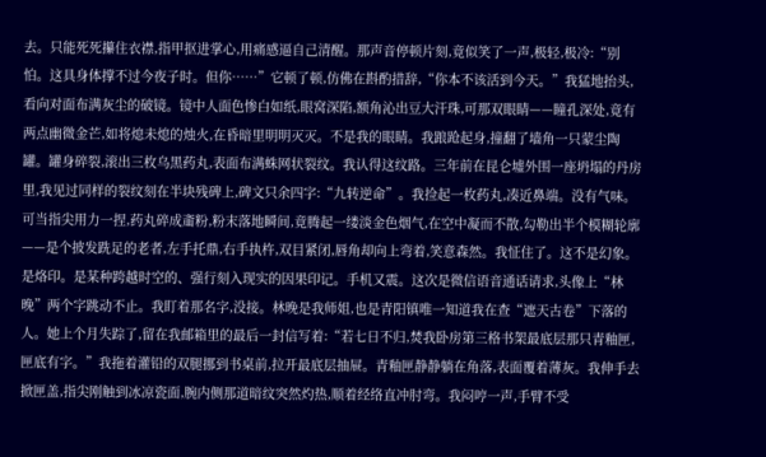去。只能死死攥住衣襟,指甲抠进掌心,用痛感逼自己清醒。那声音停顿片刻,竟似笑了一声,极轻,极冷:“别怕。这具身体撑不过今夜子时。但你……”它顿了顿,仿佛在斟酌措辞,“你本不该活到今天。”我猛地抬头,看向对面布满灰尘的破镜。镜中人面色惨白如纸,眼窝深陷,额角沁出豆大汗珠,可那双眼睛——瞳孔深处,竟有两点幽微金芒,如将熄未熄的烛火,在昏暗里明明灭灭。不是我的眼睛。我踉跄起身,撞翻了墙角一只蒙尘陶罐。罐身碎裂,滚出三枚乌黑药丸,表面布满蛛网状裂纹。我认得这纹路。三年前在昆仑墟外围一座坍塌的丹房里,我见过同样的裂纹刻在半块残碑上,碑文只余四字:“九转逆命”。我捡起一枚药丸,凑近鼻端。没有气味。可当指尖用力一捏,药丸碎成齑粉,粉末落地瞬间,竟腾起一缕淡金色烟气,在空中凝而不散,勾勒出半个模糊轮廓——是个披发跣足的老者,左手托鼎,右手执杵,双目紧闭,唇角却向上弯着,笑意森然。我怔住了。这不是幻象。是烙印。是某种跨越时空的、强行刻入现实的因果印记。手机又震。这次是微信语音通话请求,头像上“林晚”两个字跳动不止。我盯着那名字,没接。林晚是我师姐,也是青阳镇唯一知道我在查“遮天古卷”下落的人。她上个月失踪了,留在我邮箱里的最后一封信写着:“若七日不归,焚我卧房第三格书架最底层那只青釉匣,匣底有字。”我拖着灌铅的双腿挪到书桌前,拉开最底层抽屉。青釉匣静静躺在角落,表面覆着薄灰。我伸手去掀匣盖,指尖刚触到冰凉瓷面,腕内侧那道暗纹突然灼热,顺着经络直冲肘弯。我闷哼一声,手臂不受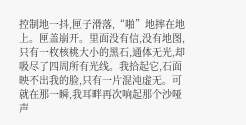控制地一抖,匣子滑落,“啪”地摔在地上。匣盖崩开。里面没有信,没有地图,只有一枚核桃大小的黑石,通体无光,却吸尽了四周所有光线。我拾起它,石面映不出我的脸,只有一片混沌虚无。可就在那一瞬,我耳畔再次响起那个沙哑声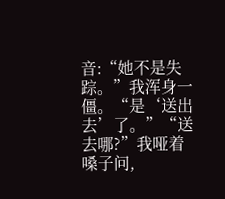音:“她不是失踪。”我浑身一僵。“是‘送出去’了。”“送去哪?”我哑着嗓子问,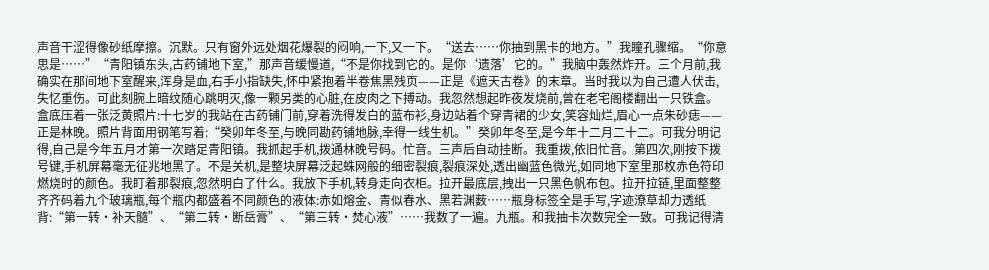声音干涩得像砂纸摩擦。沉默。只有窗外远处烟花爆裂的闷响,一下,又一下。“送去……你抽到黑卡的地方。”我瞳孔骤缩。“你意思是……”“青阳镇东头,古药铺地下室,”那声音缓慢道,“不是你找到它的。是你‘遗落’它的。”我脑中轰然炸开。三个月前,我确实在那间地下室醒来,浑身是血,右手小指缺失,怀中紧抱着半卷焦黑残页——正是《遮天古卷》的末章。当时我以为自己遭人伏击,失忆重伤。可此刻腕上暗纹随心跳明灭,像一颗另类的心脏,在皮肉之下搏动。我忽然想起昨夜发烧前,曾在老宅阁楼翻出一只铁盒。盒底压着一张泛黄照片:十七岁的我站在古药铺门前,穿着洗得发白的蓝布衫,身边站着个穿青裙的少女,笑容灿烂,眉心一点朱砂痣——正是林晚。照片背面用钢笔写着:“癸卯年冬至,与晚同勘药铺地脉,幸得一线生机。”癸卯年冬至,是今年十二月二十二。可我分明记得,自己是今年五月才第一次踏足青阳镇。我抓起手机,拨通林晚号码。忙音。三声后自动挂断。我重拨,依旧忙音。第四次,刚按下拨号键,手机屏幕毫无征兆地黑了。不是关机,是整块屏幕泛起蛛网般的细密裂痕,裂痕深处,透出幽蓝色微光,如同地下室里那枚赤色符印燃烧时的颜色。我盯着那裂痕,忽然明白了什么。我放下手机,转身走向衣柜。拉开最底层,拽出一只黑色帆布包。拉开拉链,里面整整齐齐码着九个玻璃瓶,每个瓶内都盛着不同颜色的液体:赤如熔金、青似春水、黑若渊薮……瓶身标签全是手写,字迹潦草却力透纸背:“第一转·补天髓”、“第二转·断岳膏”、“第三转·焚心液”……我数了一遍。九瓶。和我抽卡次数完全一致。可我记得清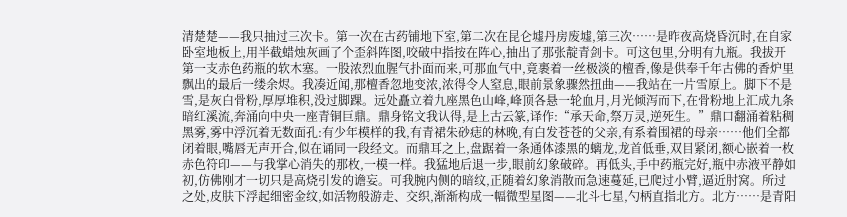清楚楚——我只抽过三次卡。第一次在古药铺地下室,第二次在昆仑墟丹房废墟,第三次……是昨夜高烧昏沉时,在自家卧室地板上,用半截蜡烛灰画了个歪斜阵图,咬破中指按在阵心,抽出了那张靛青剑卡。可这包里,分明有九瓶。我拔开第一支赤色药瓶的软木塞。一股浓烈血腥气扑面而来,可那血气中,竟裹着一丝极淡的檀香,像是供奉千年古佛的香炉里飘出的最后一缕余烬。我凑近闻,那檀香忽地变浓,浓得令人窒息,眼前景象骤然扭曲——我站在一片雪原上。脚下不是雪,是灰白骨粉,厚厚堆积,没过脚踝。远处矗立着九座黑色山峰,峰顶各悬一轮血月,月光倾泻而下,在骨粉地上汇成九条暗红溪流,奔涌向中央一座青铜巨鼎。鼎身铭文我认得,是上古云篆,译作:“承天命,祭万灵,逆死生。”鼎口翻涌着粘稠黑雾,雾中浮沉着无数面孔:有少年模样的我,有青裙朱砂痣的林晚,有白发苍苍的父亲,有系着围裙的母亲……他们全都闭着眼,嘴唇无声开合,似在诵同一段经文。而鼎耳之上,盘踞着一条通体漆黑的螭龙,龙首低垂,双目紧闭,额心嵌着一枚赤色符印——与我掌心消失的那枚,一模一样。我猛地后退一步,眼前幻象破碎。再低头,手中药瓶完好,瓶中赤液平静如初,仿佛刚才一切只是高烧引发的谵妄。可我腕内侧的暗纹,正随着幻象消散而急速蔓延,已爬过小臂,逼近肘窝。所过之处,皮肤下浮起细密金纹,如活物般游走、交织,渐渐构成一幅微型星图——北斗七星,勺柄直指北方。北方……是青阳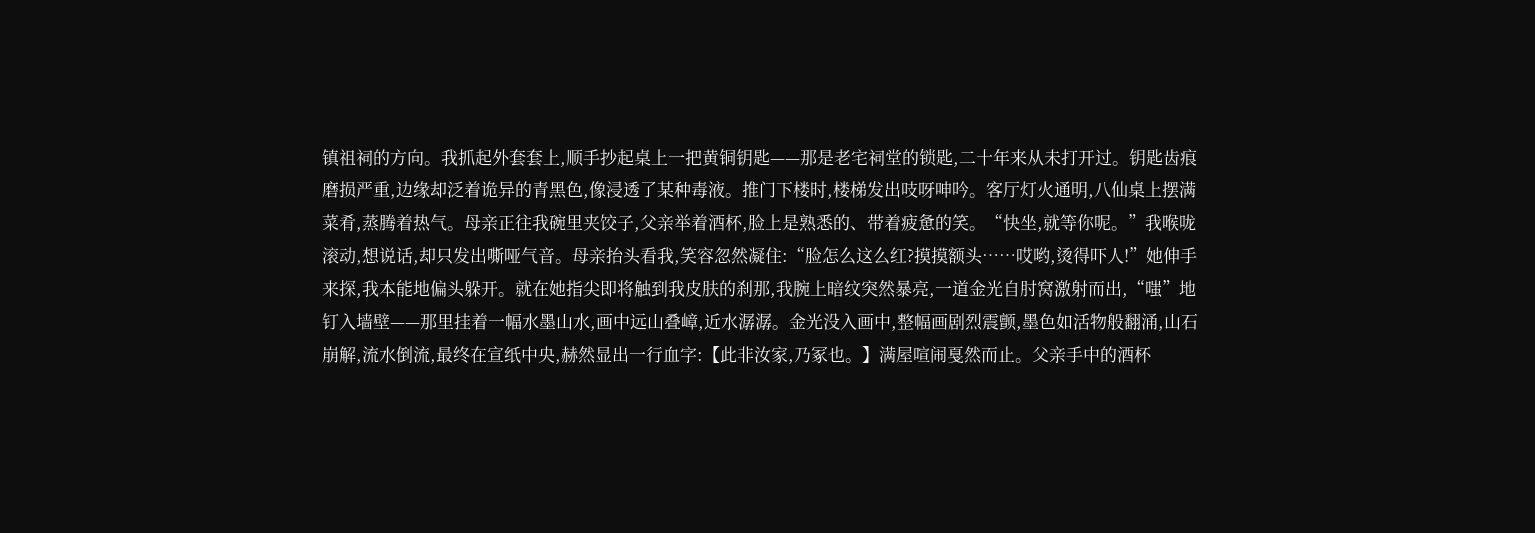镇祖祠的方向。我抓起外套套上,顺手抄起桌上一把黄铜钥匙——那是老宅祠堂的锁匙,二十年来从未打开过。钥匙齿痕磨损严重,边缘却泛着诡异的青黑色,像浸透了某种毒液。推门下楼时,楼梯发出吱呀呻吟。客厅灯火通明,八仙桌上摆满菜肴,蒸腾着热气。母亲正往我碗里夹饺子,父亲举着酒杯,脸上是熟悉的、带着疲惫的笑。“快坐,就等你呢。”我喉咙滚动,想说话,却只发出嘶哑气音。母亲抬头看我,笑容忽然凝住:“脸怎么这么红?摸摸额头……哎哟,烫得吓人!”她伸手来探,我本能地偏头躲开。就在她指尖即将触到我皮肤的刹那,我腕上暗纹突然暴亮,一道金光自肘窝激射而出,“嗤”地钉入墙壁——那里挂着一幅水墨山水,画中远山叠嶂,近水潺潺。金光没入画中,整幅画剧烈震颤,墨色如活物般翻涌,山石崩解,流水倒流,最终在宣纸中央,赫然显出一行血字:【此非汝家,乃冢也。】满屋喧闹戛然而止。父亲手中的酒杯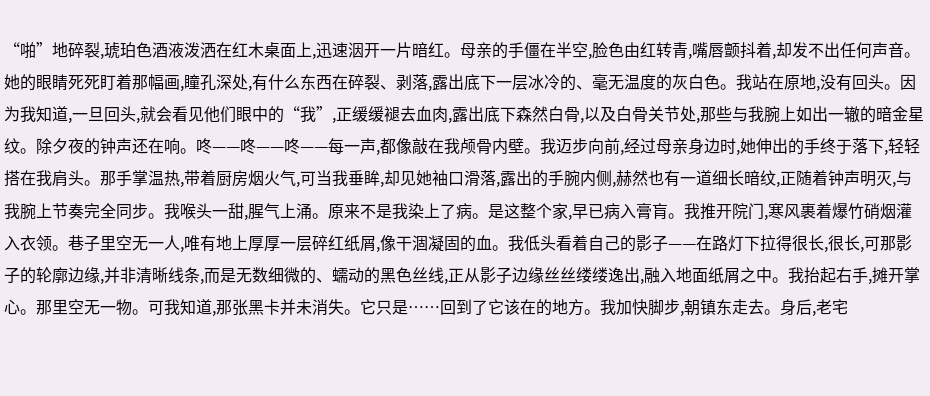“啪”地碎裂,琥珀色酒液泼洒在红木桌面上,迅速洇开一片暗红。母亲的手僵在半空,脸色由红转青,嘴唇颤抖着,却发不出任何声音。她的眼睛死死盯着那幅画,瞳孔深处,有什么东西在碎裂、剥落,露出底下一层冰冷的、毫无温度的灰白色。我站在原地,没有回头。因为我知道,一旦回头,就会看见他们眼中的“我”,正缓缓褪去血肉,露出底下森然白骨,以及白骨关节处,那些与我腕上如出一辙的暗金星纹。除夕夜的钟声还在响。咚——咚——咚——每一声,都像敲在我颅骨内壁。我迈步向前,经过母亲身边时,她伸出的手终于落下,轻轻搭在我肩头。那手掌温热,带着厨房烟火气,可当我垂眸,却见她袖口滑落,露出的手腕内侧,赫然也有一道细长暗纹,正随着钟声明灭,与我腕上节奏完全同步。我喉头一甜,腥气上涌。原来不是我染上了病。是这整个家,早已病入膏肓。我推开院门,寒风裹着爆竹硝烟灌入衣领。巷子里空无一人,唯有地上厚厚一层碎红纸屑,像干涸凝固的血。我低头看着自己的影子——在路灯下拉得很长,很长,可那影子的轮廓边缘,并非清晰线条,而是无数细微的、蠕动的黑色丝线,正从影子边缘丝丝缕缕逸出,融入地面纸屑之中。我抬起右手,摊开掌心。那里空无一物。可我知道,那张黑卡并未消失。它只是……回到了它该在的地方。我加快脚步,朝镇东走去。身后,老宅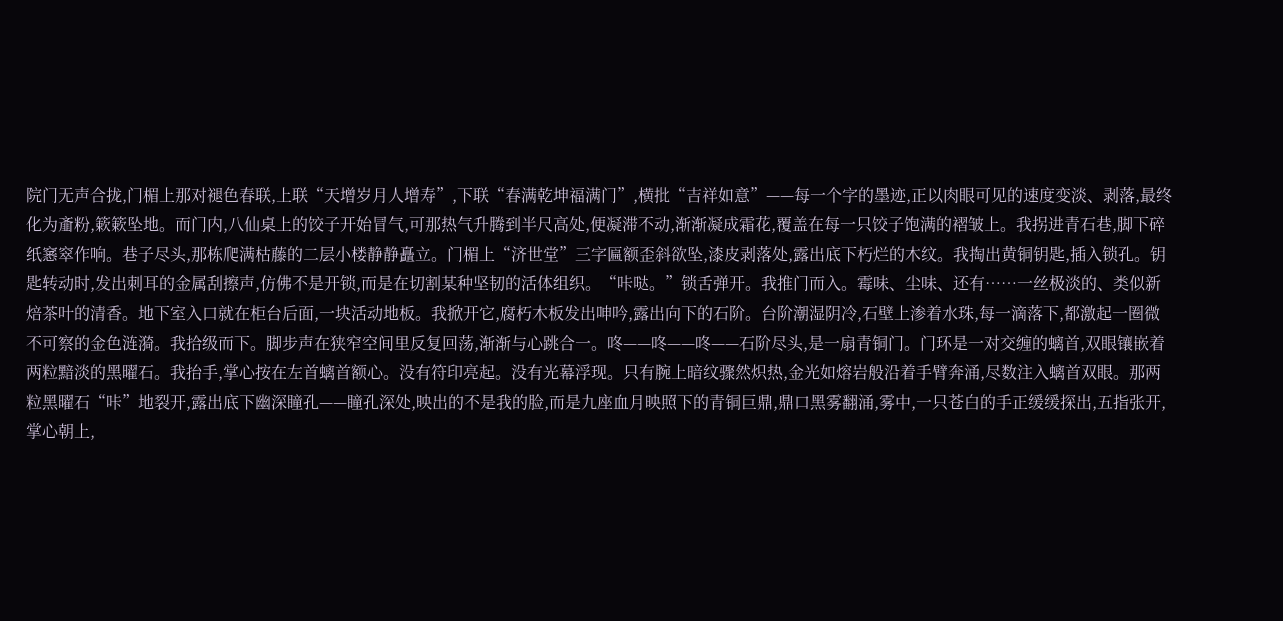院门无声合拢,门楣上那对褪色春联,上联“天增岁月人增寿”,下联“春满乾坤福满门”,横批“吉祥如意”——每一个字的墨迹,正以肉眼可见的速度变淡、剥落,最终化为齑粉,簌簌坠地。而门内,八仙桌上的饺子开始冒气,可那热气升腾到半尺高处,便凝滞不动,渐渐凝成霜花,覆盖在每一只饺子饱满的褶皱上。我拐进青石巷,脚下碎纸窸窣作响。巷子尽头,那栋爬满枯藤的二层小楼静静矗立。门楣上“济世堂”三字匾额歪斜欲坠,漆皮剥落处,露出底下朽烂的木纹。我掏出黄铜钥匙,插入锁孔。钥匙转动时,发出刺耳的金属刮擦声,仿佛不是开锁,而是在切割某种坚韧的活体组织。“咔哒。”锁舌弹开。我推门而入。霉味、尘味、还有……一丝极淡的、类似新焙茶叶的清香。地下室入口就在柜台后面,一块活动地板。我掀开它,腐朽木板发出呻吟,露出向下的石阶。台阶潮湿阴冷,石壁上渗着水珠,每一滴落下,都激起一圈微不可察的金色涟漪。我拾级而下。脚步声在狭窄空间里反复回荡,渐渐与心跳合一。咚——咚——咚——石阶尽头,是一扇青铜门。门环是一对交缠的螭首,双眼镶嵌着两粒黯淡的黑曜石。我抬手,掌心按在左首螭首额心。没有符印亮起。没有光幕浮现。只有腕上暗纹骤然炽热,金光如熔岩般沿着手臂奔涌,尽数注入螭首双眼。那两粒黑曜石“咔”地裂开,露出底下幽深瞳孔——瞳孔深处,映出的不是我的脸,而是九座血月映照下的青铜巨鼎,鼎口黑雾翻涌,雾中,一只苍白的手正缓缓探出,五指张开,掌心朝上,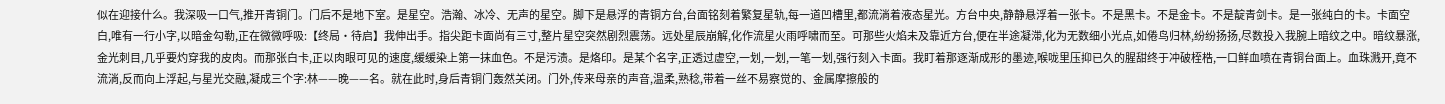似在迎接什么。我深吸一口气,推开青铜门。门后不是地下室。是星空。浩瀚、冰冷、无声的星空。脚下是悬浮的青铜方台,台面铭刻着繁复星轨,每一道凹槽里,都流淌着液态星光。方台中央,静静悬浮着一张卡。不是黑卡。不是金卡。不是靛青剑卡。是一张纯白的卡。卡面空白,唯有一行小字,以暗金勾勒,正在微微呼吸:【终局·待启】我伸出手。指尖距卡面尚有三寸,整片星空突然剧烈震荡。远处星辰崩解,化作流星火雨呼啸而至。可那些火焰未及靠近方台,便在半途凝滞,化为无数细小光点,如倦鸟归林,纷纷扬扬,尽数投入我腕上暗纹之中。暗纹暴涨,金光刺目,几乎要灼穿我的皮肉。而那张白卡,正以肉眼可见的速度,缓缓染上第一抹血色。不是污渍。是烙印。是某个名字,正透过虚空,一划,一划,一笔一划,强行刻入卡面。我盯着那逐渐成形的墨迹,喉咙里压抑已久的腥甜终于冲破桎梏,一口鲜血喷在青铜台面上。血珠溅开,竟不流淌,反而向上浮起,与星光交融,凝成三个字:林——晚——名。就在此时,身后青铜门轰然关闭。门外,传来母亲的声音,温柔,熟稔,带着一丝不易察觉的、金属摩擦般的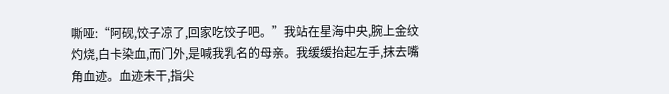嘶哑:“阿砚,饺子凉了,回家吃饺子吧。”我站在星海中央,腕上金纹灼烧,白卡染血,而门外,是喊我乳名的母亲。我缓缓抬起左手,抹去嘴角血迹。血迹未干,指尖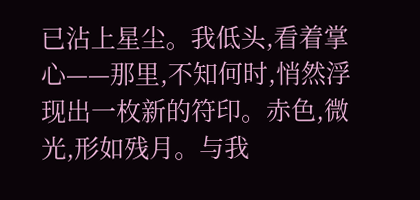已沾上星尘。我低头,看着掌心——那里,不知何时,悄然浮现出一枚新的符印。赤色,微光,形如残月。与我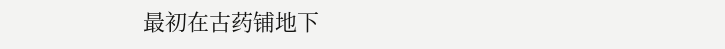最初在古药铺地下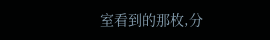室看到的那枚,分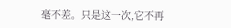毫不差。只是这一次,它不再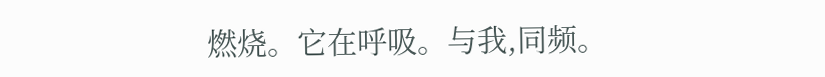燃烧。它在呼吸。与我,同频。